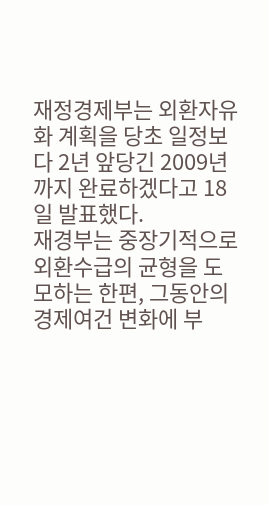재정경제부는 외환자유화 계획을 당초 일정보다 2년 앞당긴 2009년까지 완료하겠다고 18일 발표했다.
재경부는 중장기적으로 외환수급의 균형을 도모하는 한편, 그동안의 경제여건 변화에 부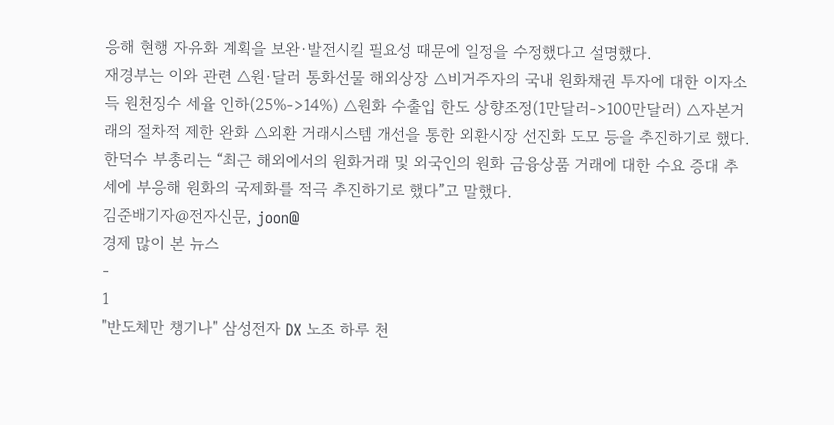응해 현행 자유화 계획을 보완·발전시킬 필요성 때문에 일정을 수정했다고 설명했다.
재경부는 이와 관련 △원·달러 통화선물 해외상장 △비거주자의 국내 원화채권 투자에 대한 이자소득 원천징수 세율 인하(25%->14%) △원화 수출입 한도 상향조정(1만달러->100만달러) △자본거래의 절차적 제한 완화 △외환 거래시스템 개선을 통한 외환시장 선진화 도모 등을 추진하기로 했다.
한덕수 부총리는 “최근 해외에서의 원화거래 및 외국인의 원화 금융상품 거래에 대한 수요 증대 추세에 부응해 원화의 국제화를 적극 추진하기로 했다”고 말했다.
김준배기자@전자신문, joon@
경제 많이 본 뉴스
-
1
"반도체만 챙기나" 삼성전자 DX 노조 하루 천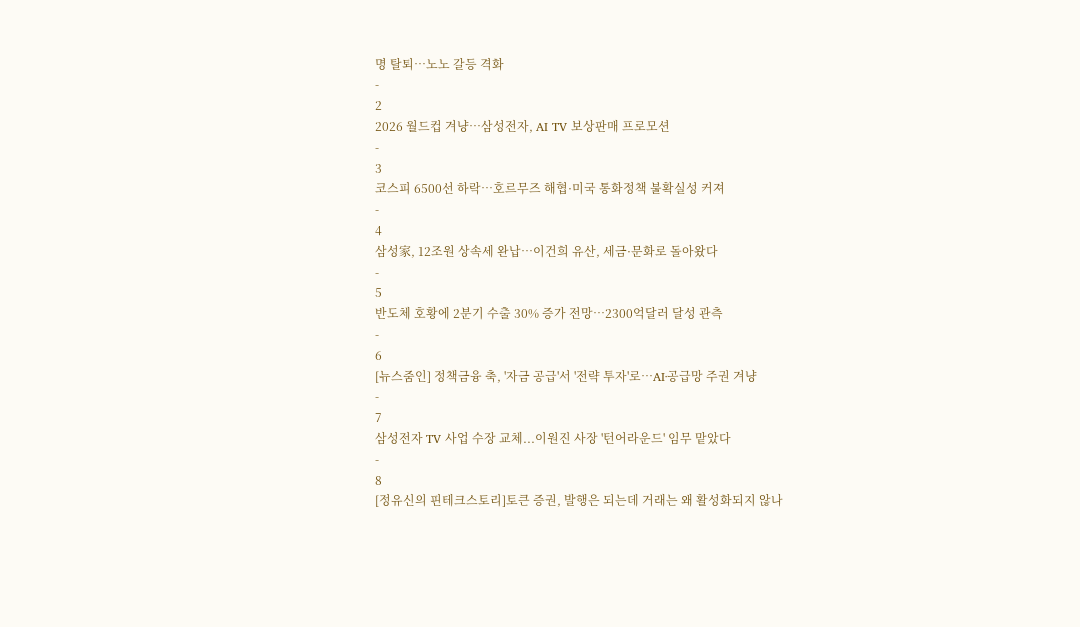명 탈퇴…노노 갈등 격화
-
2
2026 월드컵 겨냥…삼성전자, AI TV 보상판매 프로모션
-
3
코스피 6500선 하락…호르무즈 해협·미국 통화정책 불확실성 커져
-
4
삼성家, 12조원 상속세 완납…이건희 유산, 세금·문화로 돌아왔다
-
5
반도체 호황에 2분기 수출 30% 증가 전망…2300억달러 달성 관측
-
6
[뉴스줌인] 정책금융 축, '자금 공급'서 '전략 투자'로…AI·공급망 주권 겨냥
-
7
삼성전자 TV 사업 수장 교체...이원진 사장 '턴어라운드' 임무 맡았다
-
8
[정유신의 핀테크스토리]토큰 증권, 발행은 되는데 거래는 왜 활성화되지 않나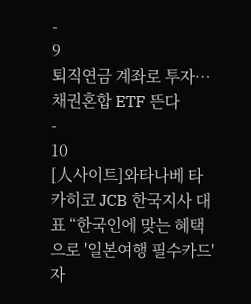-
9
퇴직연금 계좌로 투자…채권혼합 ETF 뜬다
-
10
[人사이트]와타나베 타카히코 JCB 한국지사 대표 “한국인에 맞는 혜택으로 '일본여행 필수카드' 자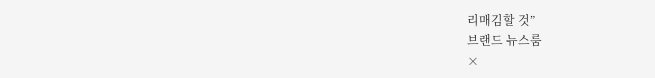리매김할 것”
브랜드 뉴스룸
×